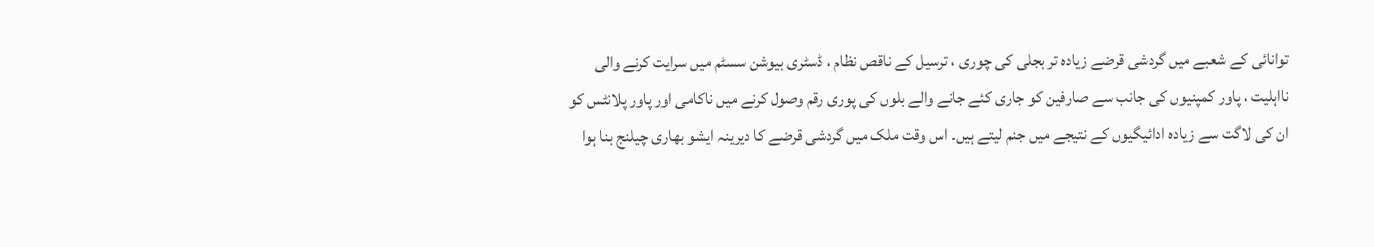توانائی کے شعبے میں گردشی قرضے زیادہ تر بجلی کی چوری ، ترسیل کے ناقص نظام ، ڈسٹری بیوشن سسٹم میں سرایت کرنے والی نااہلیت ، پاور کمپنیوں کی جانب سے صارفین کو جاری کئے جانے والے بلوں کی پوری رقم وصول کرنے میں ناکامی اور پاور پلانٹس کو ان کی لاگت سے زیادہ ادائیگیوں کے نتیجے میں جنم لیتے ہیں۔ اس وقت ملک میں گردشی قرضے کا دیرینہ ایشو بھاری چیلنج بنا ہوا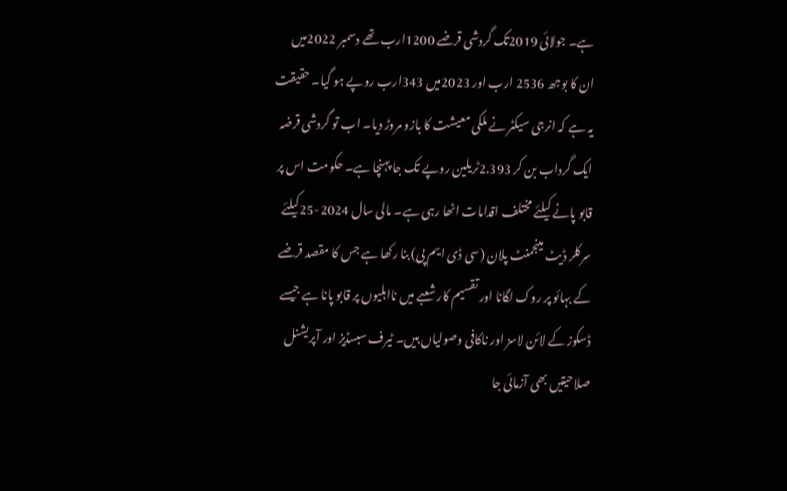ہے۔ جولائی 2019تک گردشی قرضے 1200ارب تھے دسمبر 2022میں ان کا بوجھ 2536 ارب اور 2023میں 343ارب روپے ہو گیا۔ حقیقت یہ ہے کہ انرجی سیکٹر نے ملکی معیشت کا بازو مروڑ دیا۔ اب تو گردشی قرضہ ایک گرداب بن کر 2.393ٹریلین روپے تک جا پہنچا ہے۔ حکومت اس پر قابو پانے کیلئے مختلف اقدامات اٹھا رہی ہے۔ مالی سال 2024-25کیلئے سرکلر ڈیٹ مینجمنٹ پلان (سی ڈی ایم پی) بنا رکھا ہے جس کا مقصد قرضے کے بہائو پر روک لگانا اور تقسیم کار شعبے میں نااہلیوں پر قابو پانا ہے جیسے ڈسکوز کے لائن لاسز اور ناکافی وصولیاں ہیں۔ ٹیرف سبسڈیز اور آپریشنل صلاحیتیں بھی آزمائی جا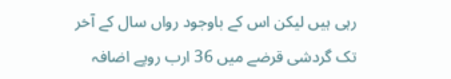رہی ہیں لیکن اس کے باوجود رواں سال کے آخر تک گردشی قرضے میں 36 ارب روپے اضافہ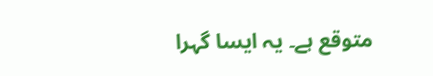متوقع ہے۔ یہ ایسا گہرا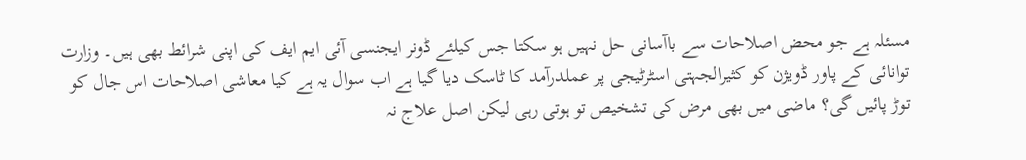مسئلہ ہے جو محض اصلاحات سے باآسانی حل نہیں ہو سکتا جس کیلئے ڈونر ایجنسی آئی ایم ایف کی اپنی شرائط بھی ہیں۔ وزارت توانائی کے پاور ڈویژن کو کثیرالجہتی اسٹرٹیجی پر عملدرآمد کا ٹاسک دیا گیا ہے اب سوال یہ ہے کیا معاشی اصلاحات اس جال کو توڑ پائیں گی؟ ماضی میں بھی مرض کی تشخیص تو ہوتی رہی لیکن اصل علاج نہ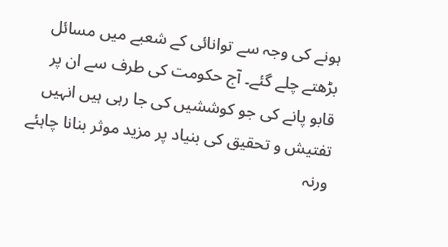ہونے کی وجہ سے توانائی کے شعبے میں مسائل بڑھتے چلے گئے۔ آج حکومت کی طرف سے ان پر قابو پانے کی جو کوششیں کی جا رہی ہیں انہیں تفتیش و تحقیق کی بنیاد پر مزید موثر بنانا چاہئے ورنہ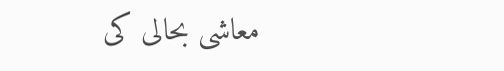معاشی بحالی کی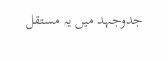جدوجہد میں یہ مستقل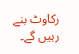رکاوٹ بنے رہیں گے۔